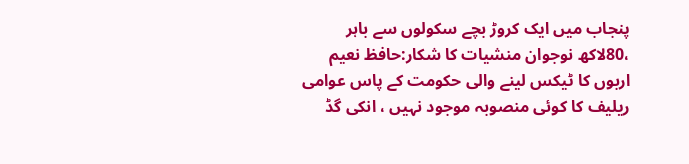پنجاب میں ایک کروڑ بچے سکولوں سے باہر ،80لاکھ نوجوان منشیات کا شکار:حافظ نعیم
اربوں کا ٹیکس لینے والی حکومت کے پاس عوامی ریلیف کا کوئی منصوبہ موجود نہیں ، انکی گڈ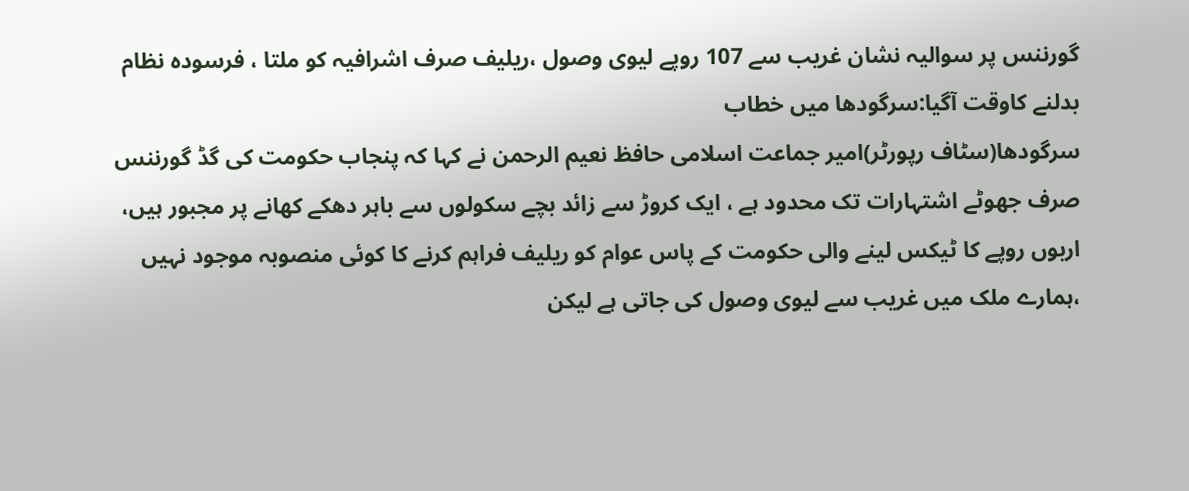گورننس پر سوالیہ نشان غریب سے 107 روپے لیوی وصول ،ریلیف صرف اشرافیہ کو ملتا ، فرسودہ نظام بدلنے کاوقت آگیا:سرگودھا میں خطاب
سرگودھا(سٹاف رپورٹر)امیر جماعت اسلامی حافظ نعیم الرحمن نے کہا کہ پنجاب حکومت کی گڈ گورننس صرف جھوٹے اشتہارات تک محدود ہے ، ایک کروڑ سے زائد بچے سکولوں سے باہر دھکے کھانے پر مجبور ہیں، اربوں روپے کا ٹیکس لینے والی حکومت کے پاس عوام کو ریلیف فراہم کرنے کا کوئی منصوبہ موجود نہیں ،ہمارے ملک میں غریب سے لیوی وصول کی جاتی ہے لیکن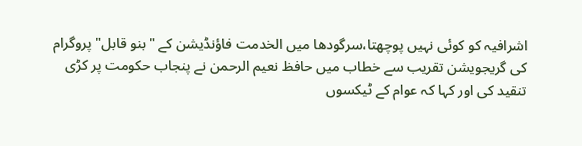اشرافیہ کو کوئی نہیں پوچھتا،سرگودھا میں الخدمت فاؤنڈیشن کے "بنو قابل" پروگرام کی گریجویشن تقریب سے خطاب میں حافظ نعیم الرحمن نے پنجاب حکومت پر کڑی تنقید کی اور کہا کہ عوام کے ٹیکسوں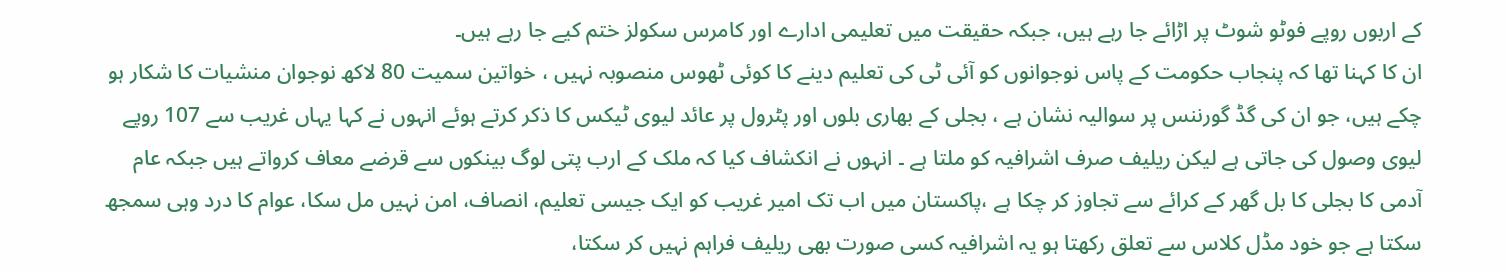کے اربوں روپے فوٹو شوٹ پر اڑائے جا رہے ہیں، جبکہ حقیقت میں تعلیمی ادارے اور کامرس سکولز ختم کیے جا رہے ہیں۔
ان کا کہنا تھا کہ پنجاب حکومت کے پاس نوجوانوں کو آئی ٹی کی تعلیم دینے کا کوئی ٹھوس منصوبہ نہیں ، خواتین سمیت 80 لاکھ نوجوان منشیات کا شکار ہو چکے ہیں، جو ان کی گڈ گورننس پر سوالیہ نشان ہے ، بجلی کے بھاری بلوں اور پٹرول پر عائد لیوی ٹیکس کا ذکر کرتے ہوئے انہوں نے کہا یہاں غریب سے 107 روپے لیوی وصول کی جاتی ہے لیکن ریلیف صرف اشرافیہ کو ملتا ہے ۔ انہوں نے انکشاف کیا کہ ملک کے ارب پتی لوگ بینکوں سے قرضے معاف کرواتے ہیں جبکہ عام آدمی کا بجلی کا بل گھر کے کرائے سے تجاوز کر چکا ہے ،پاکستان میں اب تک امیر غریب کو ایک جیسی تعلیم، انصاف، امن نہیں مل سکا، عوام کا درد وہی سمجھ سکتا ہے جو خود مڈل کلاس سے تعلق رکھتا ہو یہ اشرافیہ کسی صورت بھی ریلیف فراہم نہیں کر سکتا،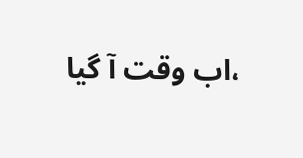،اب وقت آ گیا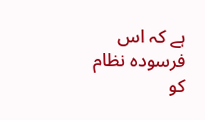ہے کہ اس فرسودہ نظام کو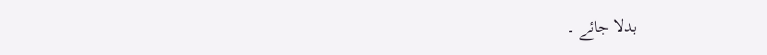بدلا جائے ۔